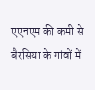एएनएम की कमी से बैरसिया के गांवों में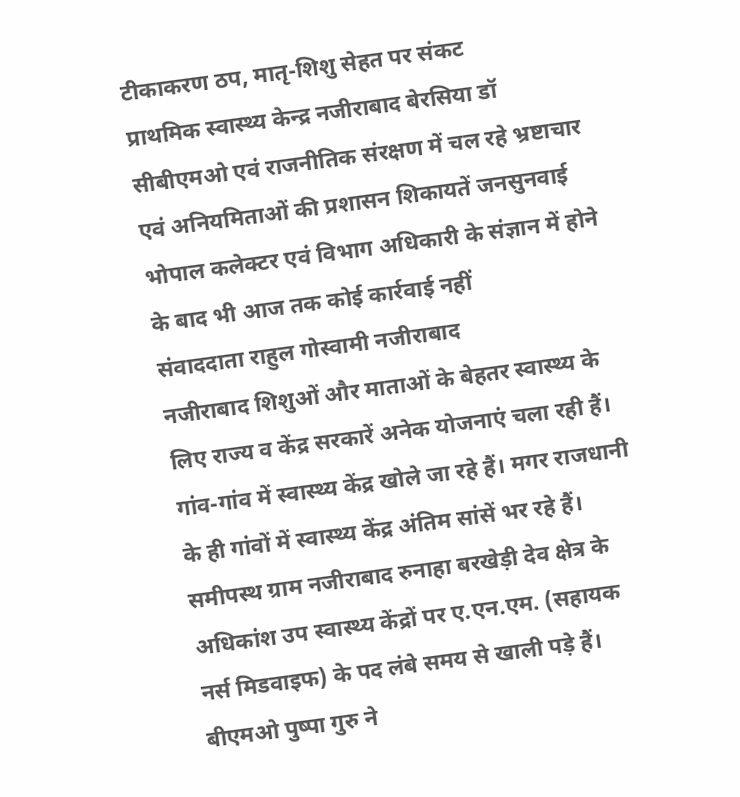टीकाकरण ठप, मातृ-शिशु सेहत पर संकट
प्राथमिक स्वास्थ्य केन्द्र नजीराबाद बेरसिया डॉ सीबीएमओ एवं राजनीतिक संरक्षण में चल रहे भ्रष्टाचार एवं अनियमिताओं की प्रशासन शिकायतें जनसुनवाई भोपाल कलेक्टर एवं विभाग अधिकारी के संज्ञान में होने के बाद भी आज तक कोई कार्रवाई नहीं
संवाददाता राहुल गोस्वामी नजीराबाद
नजीराबाद शिशुओं और माताओं के बेहतर स्वास्थ्य के लिए राज्य व केंद्र सरकारें अनेक योजनाएं चला रही हैं। गांव-गांव में स्वास्थ्य केंद्र खोले जा रहे हैं। मगर राजधानी के ही गांवों में स्वास्थ्य केंद्र अंतिम सांसें भर रहे हैं। समीपस्थ ग्राम नजीराबाद रुनाहा बरखेड़ी देव क्षेत्र के अधिकांश उप स्वास्थ्य केंद्रों पर ए.एन.एम. (सहायक नर्स मिडवाइफ) के पद लंबे समय से खाली पड़े हैं। बीएमओ पुष्पा गुरु ने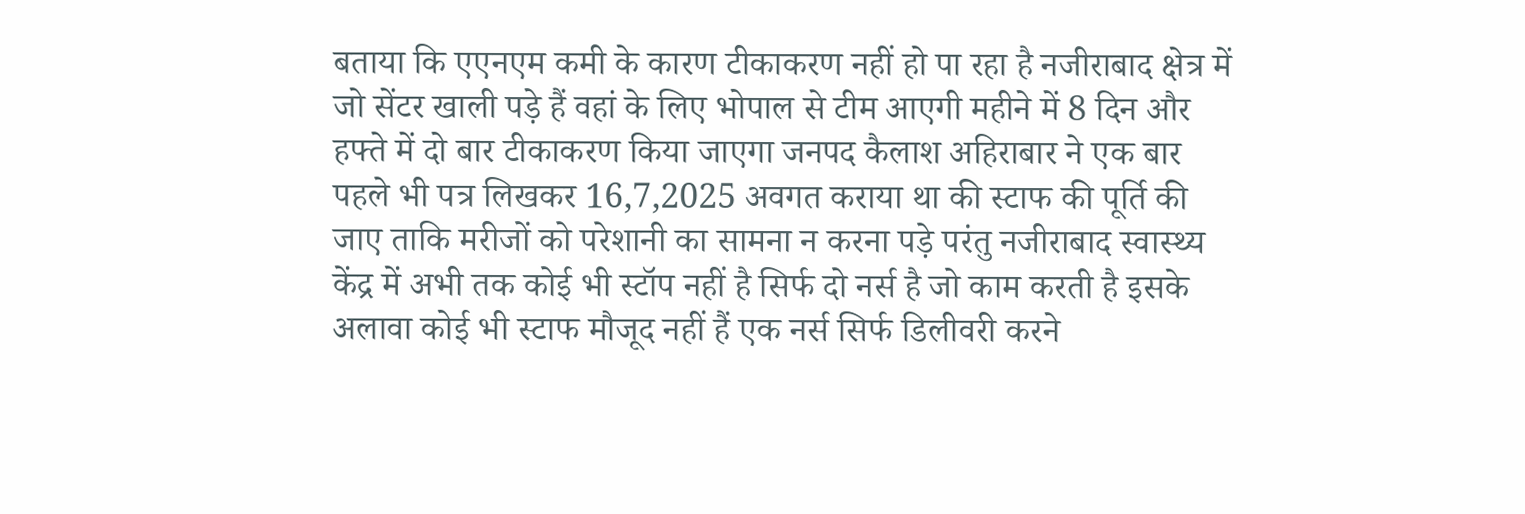बताया कि एएनएम कमी के कारण टीकाकरण नहीं हो पा रहा है नजीराबाद क्षेत्र में जो सेंटर खाली पड़े हैं वहां के लिए भोपाल से टीम आएगी महीने में 8 दिन और हफ्ते में दो बार टीकाकरण किया जाएगा जनपद कैलाश अहिराबार ने एक बार पहले भी पत्र लिखकर 16,7,2025 अवगत कराया था की स्टाफ की पूर्ति की जाए ताकि मरीजों को परेशानी का सामना न करना पड़े परंतु नजीराबाद स्वास्थ्य केंद्र में अभी तक कोई भी स्टॉप नहीं है सिर्फ दो नर्स है जो काम करती है इसके अलावा कोई भी स्टाफ मौजूद नहीं हैं एक नर्स सिर्फ डिलीवरी करने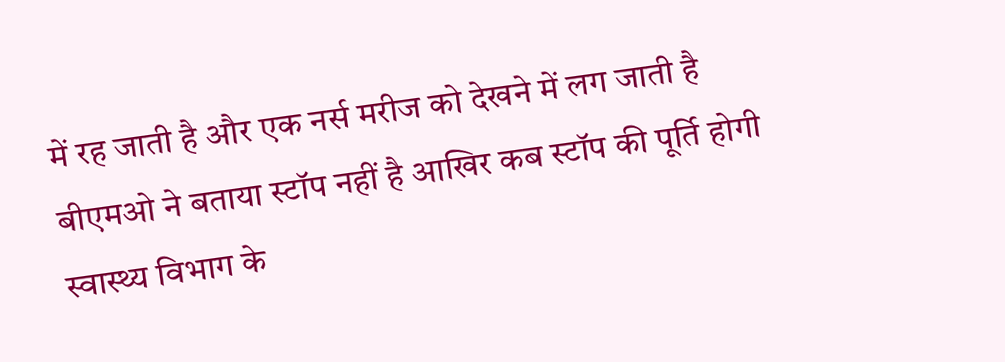में रह जाती है और एक नर्स मरीज को देखने में लग जाती है बीएमओ ने बताया स्टॉप नहीं है आखिर कब स्टॉप की पूर्ति होगी स्वास्थ्य विभाग के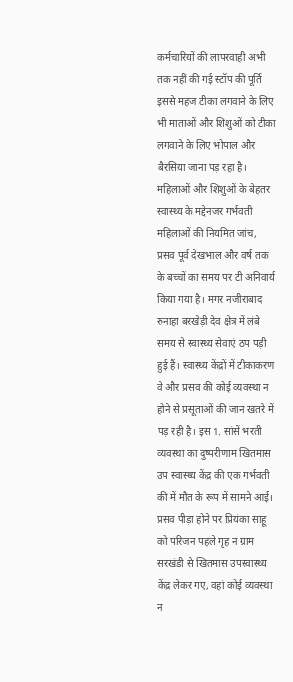कर्मचारियों की लापरवाही अभी तक नहीं की गई स्टॉप की पूर्ति इससे महज टीका लगवाने के लिए भी माताओं और शिशुओं को टीका लगवाने के लिए भोपाल और बैरसिया जाना पड़ रहा है। महिलाओं और शिशुओं के बेहतर स्वास्थ्य के मद्देनजर गर्भवती महिलाओं की नियमित जांच, प्रसव पूर्व देखभाल और वर्ष तक के बच्चों का समय पर टी अनिवार्य किया गया है। मगर नजीराबाद रुनाहा बरखेड़ी देव क्षेत्र में लंबे समय से स्वास्थ्य सेवाएं ठप पड़ी हुई हैं। स्वास्थ्य केंद्रों में टीकाकरण वे और प्रसव की कोई व्यवस्था न होने से प्रसूताओं की जान खतरे में पड़ रही है। इस 1. सांसें भरती व्यवस्था का दुष्परीणाम खितमास उप स्वास्थ्य केंद्र की एक गर्भवती की में मौत के रूप में सामने आई। प्रसव पीड़ा होने पर प्रियंका साहू को परिजन पहले गृह न ग्राम सरखंडी से खितमास उपस्वास्थ्य केंद्र लेकर गए, वहां कोई व्यवस्था न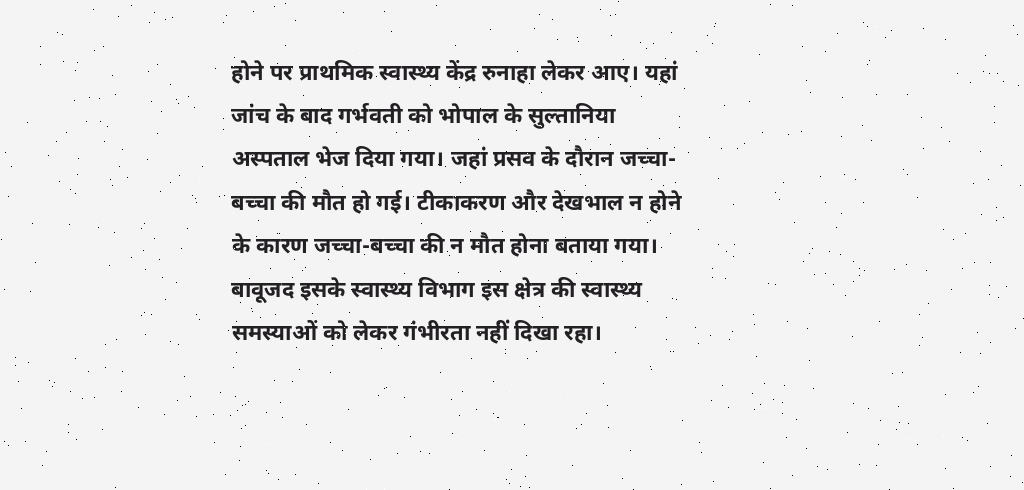होने पर प्राथमिक स्वास्थ्य केंद्र रुनाहा लेकर आए। यहां जांच के बाद गर्भवती को भोपाल के सुल्तानिया अस्पताल भेज दिया गया। जहां प्रसव के दौरान जच्चा-बच्चा की मौत हो गई। टीकाकरण और देखभाल न होने के कारण जच्चा-बच्चा की न मौत होना बताया गया। बावूजद इसके स्वास्थ्य विभाग इस क्षेत्र की स्वास्थ्य समस्याओं को लेकर गंभीरता नहीं दिखा रहा।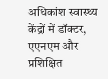अधिकांश स्वास्थ्य केंद्रों में डॉक्टर, एएनएम और प्रशिक्षित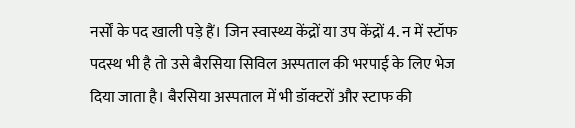नर्सों के पद खाली पड़े हैं। जिन स्वास्थ्य केंद्रों या उप केंद्रों 4. न में स्टॉफ पदस्थ भी है तो उसे बैरसिया सिविल अस्पताल की भरपाई के लिए भेज दिया जाता है। बैरसिया अस्पताल में भी डॉक्टरों और स्टाफ की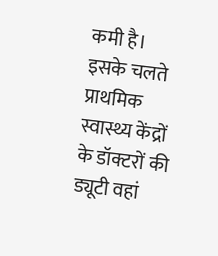कमी है। इसके चलते प्राथमिक स्वास्थ्य केंद्रों के डॉक्टरों की ड्यूटी वहां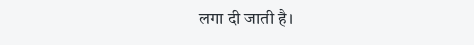लगा दी जाती है।